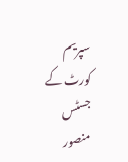سپریم کورٹ کے جسٹس منصور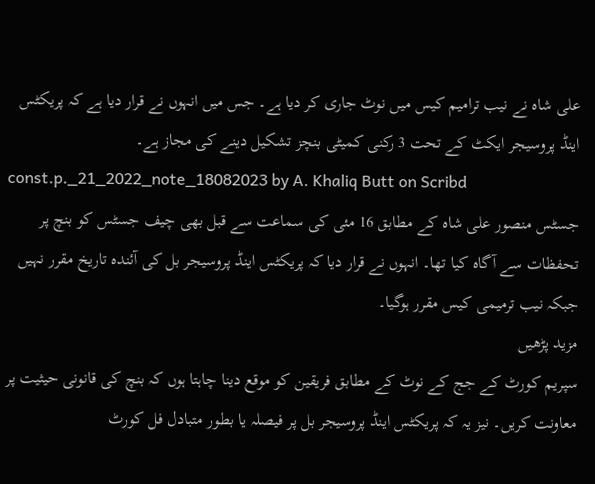علی شاہ نے نیب ترامیم کیس میں نوٹ جاری کر دیا ہے۔ جس میں انہوں نے قرار دیا ہے کہ پریکٹس اینڈ پروسیجر ایکٹ کے تحت 3 رکنی کمیٹی بنچز تشکیل دینے کی مجاز ہے۔
const.p._21_2022_note_18082023 by A. Khaliq Butt on Scribd
جسٹس منصور علی شاہ کے مطابق 16 مئی کی سماعت سے قبل بھی چیف جسٹس کو بنچ پر تحفظات سے آگاہ کیا تھا۔ انہوں نے قرار دیا کہ پریکٹس اینڈ پروسیجر بل کی آئندہ تاریخ مقرر نہیں جبکہ نیب ترمیمی کیس مقرر ہوگیا۔
مزید پڑھیں
سپریم کورٹ کے جج کے نوٹ کے مطابق فریقین کو موقع دینا چاہتا ہوں کہ بنچ کی قانونی حیثیت پر معاونت کریں۔ نیز یہ کہ پریکٹس اینڈ پروسیجر بل پر فیصلہ یا بطور متبادل فل کورٹ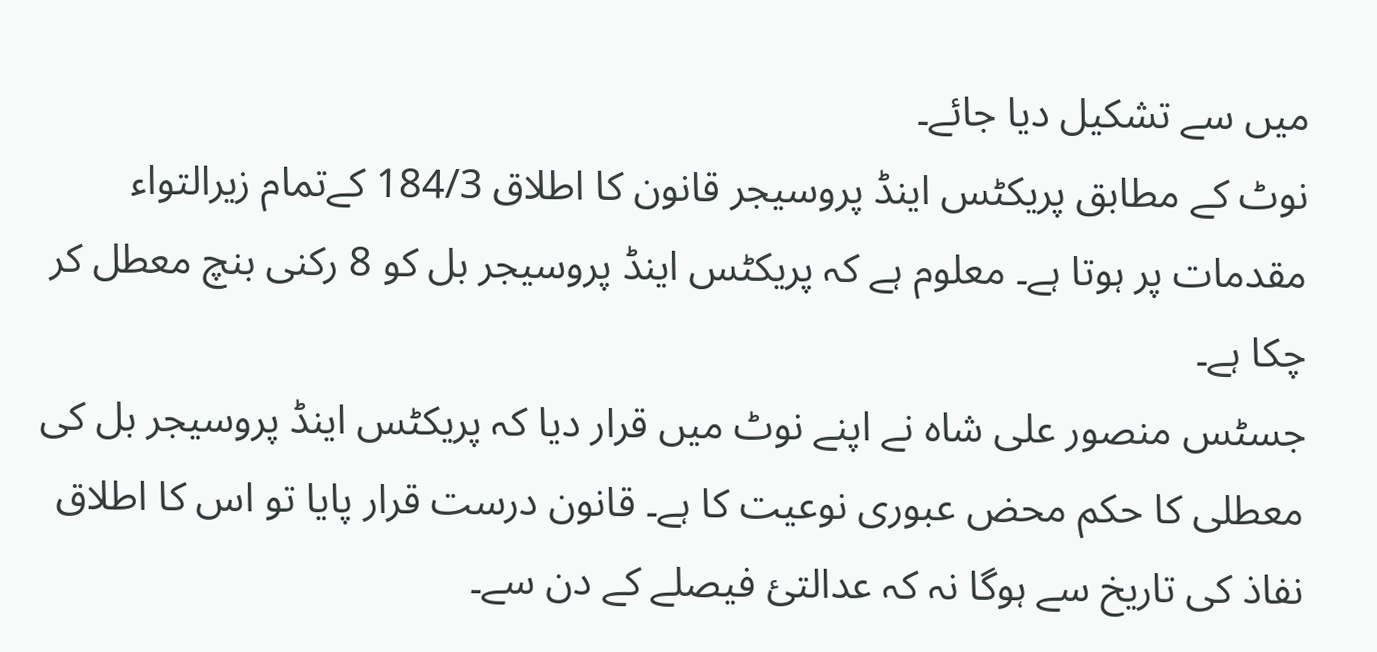میں سے تشکیل دیا جائے۔
نوٹ کے مطابق پریکٹس اینڈ پروسیجر قانون کا اطلاق 184/3 کےتمام زیرالتواء مقدمات پر ہوتا ہے۔ معلوم ہے کہ پریکٹس اینڈ پروسیجر بل کو 8 رکنی بنچ معطل کر چکا ہے۔
جسٹس منصور علی شاہ نے اپنے نوٹ میں قرار دیا کہ پریکٹس اینڈ پروسیجر بل کی معطلی کا حکم محض عبوری نوعیت کا ہے۔ قانون درست قرار پایا تو اس کا اطلاق نفاذ کی تاریخ سے ہوگا نہ کہ عدالتئ فیصلے کے دن سے۔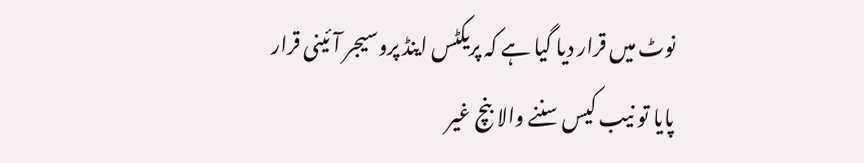نوٹ میں قرار دیا گیا ہے کہ پریکٹس اینڈ پروسیجر آئینی قرار پایا تو نیب کیس سننے والا بنچ غیر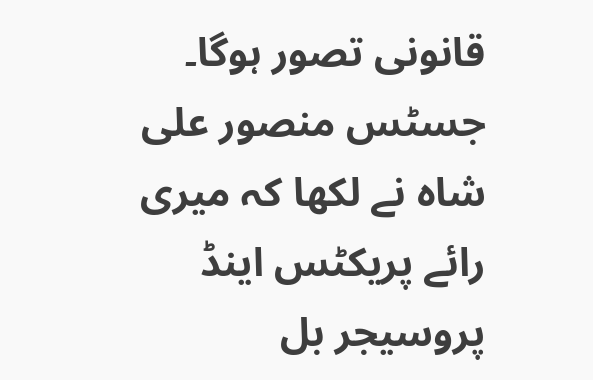قانونی تصور ہوگا۔
جسٹس منصور علی شاہ نے لکھا کہ میری رائے پریکٹس اینڈ پروسیجر بل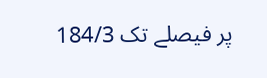پر فیصلے تک 184/3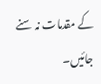کے مقدمات نہ سنے جائیں۔